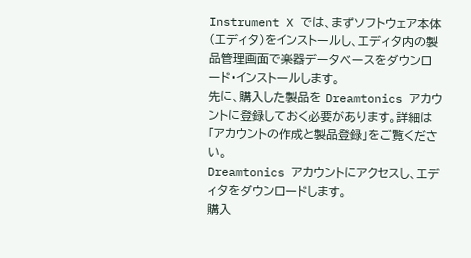Instrument X では、まずソフトウェア本体(エディタ)をインストールし、エディタ内の製品管理画面で楽器データベースをダウンロード・インストールします。
先に、購入した製品を Dreamtonics アカウントに登録しておく必要があります。詳細は「アカウントの作成と製品登録」をご覧ください。
Dreamtonics アカウントにアクセスし、エディタをダウンロードします。
購入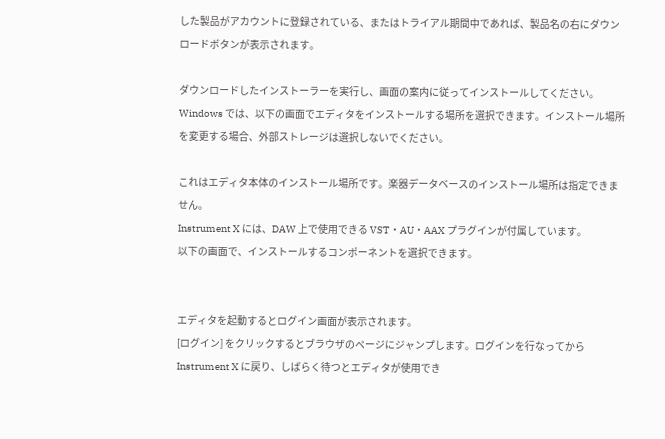した製品がアカウントに登録されている、またはトライアル期間中であれば、製品名の右にダウンロードボタンが表示されます。

ダウンロードしたインストーラーを実行し、画面の案内に従ってインストールしてください。
Windows では、以下の画面でエディタをインストールする場所を選択できます。インストール場所を変更する場合、外部ストレージは選択しないでください。

これはエディタ本体のインストール場所です。楽器データベースのインストール場所は指定できません。
Instrument X には、DAW 上で使用できる VST・AU・AAX プラグインが付属しています。
以下の画面で、インストールするコンポーネントを選択できます。


エディタを起動するとログイン画面が表示されます。
[ログイン] をクリックするとブラウザのページにジャンプします。ログインを行なってから Instrument X に戻り、しばらく待つとエディタが使用でき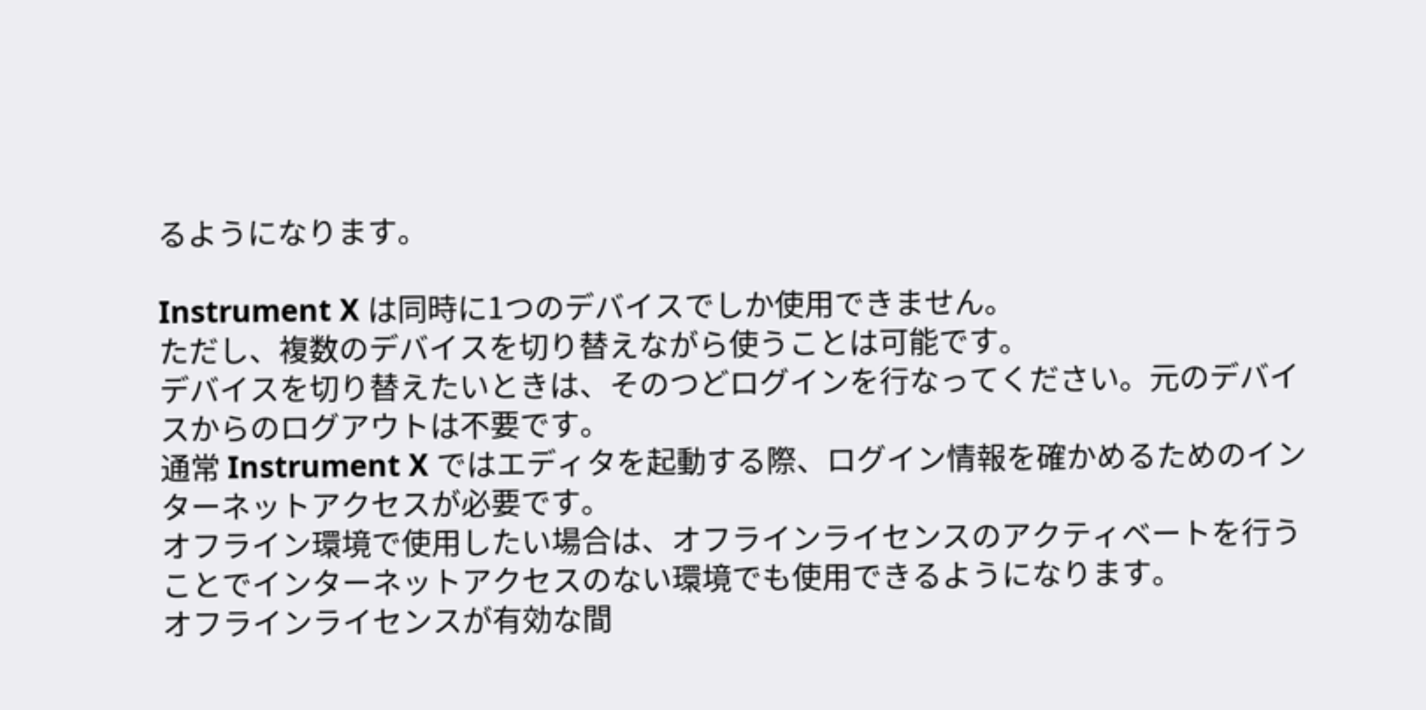るようになります。

Instrument X は同時に1つのデバイスでしか使用できません。
ただし、複数のデバイスを切り替えながら使うことは可能です。
デバイスを切り替えたいときは、そのつどログインを行なってください。元のデバイスからのログアウトは不要です。
通常 Instrument X ではエディタを起動する際、ログイン情報を確かめるためのインターネットアクセスが必要です。
オフライン環境で使用したい場合は、オフラインライセンスのアクティベートを行うことでインターネットアクセスのない環境でも使用できるようになります。
オフラインライセンスが有効な間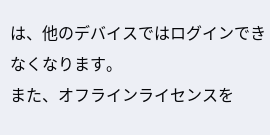は、他のデバイスではログインできなくなります。
また、オフラインライセンスを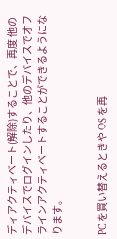ディアクティベート(解除)することで、再度 他のデバイスでログインしたり、他のデバイスでオフラインアクティベートすることができるようになります。


PC を買い替えるときや OS を再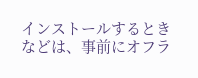インストールするときなどは、事前にオフラ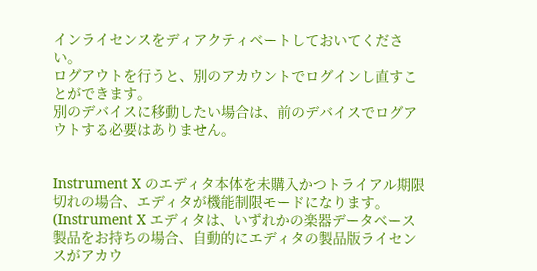インライセンスをディアクティベートしておいてください。
ログアウトを行うと、別のアカウントでログインし直すことができます。
別のデバイスに移動したい場合は、前のデバイスでログアウトする必要はありません。


Instrument X のエディタ本体を未購入かつトライアル期限切れの場合、エディタが機能制限モードになります。
(Instrument X エディタは、いずれかの楽器データベース製品をお持ちの場合、自動的にエディタの製品版ライセンスがアカウ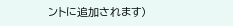ントに追加されます)